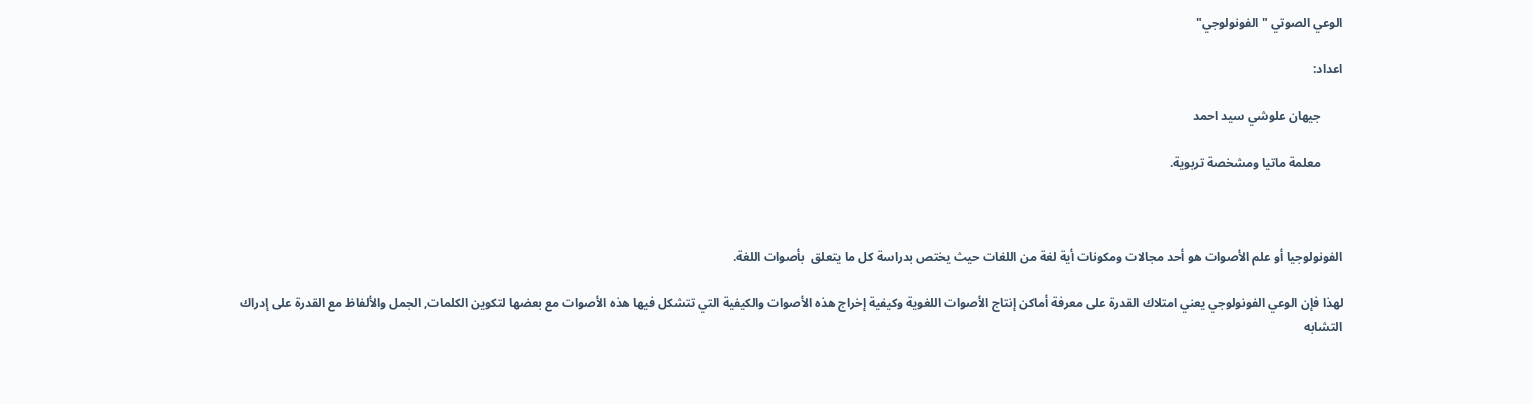الوعي الصوتي " الفونولوجي"

اعداد:

       جيهان علوشي سيد احمد

       معلمة ماتيا ومشخصة تربوية.



الفونولوجيا أو علم الأصوات هو أحد مجالات ومكونات أية لغة من اللغات حيث يختص بدراسة كل ما يتعلق  بأصوات اللغة.

لهذا فإن الوعي الفونولوجي يعني امتلاك القدرة على معرفة أماكن إنتاج الأصوات اللغوية وكيفية إخراج هذه الأصوات والكيفية التي تتشكل فيها هذه الأصوات مع بعضها لتكوين الكلمات, الجمل والألفاظ مع القدرة على إدراك التشابه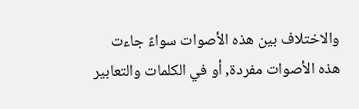والاختلاف بين هذه الأصوات سواءً جاءت هذه الأصوات مفردة, أو في الكلمات والتعابير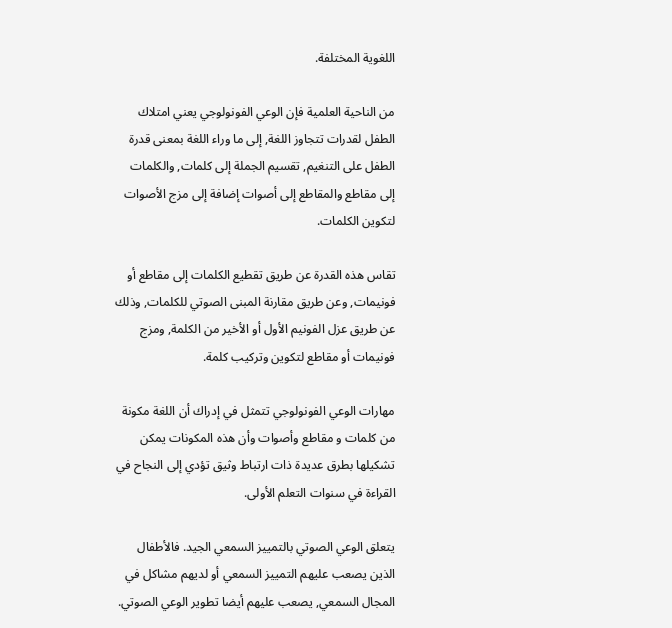اللغوية المختلفة.

من الناحية العلمية فإن الوعي الفونولوجي يعني امتلاك الطفل لقدرات تتجاوز اللغة, إلى ما وراء اللغة بمعنى قدرة الطفل على التنغيم, تقسيم الجملة إلى كلمات, والكلمات إلى مقاطع والمقاطع إلى أصوات إضافة إلى مزج الأصوات لتكوين الكلمات.

تقاس هذه القدرة عن طريق تقطيع الكلمات إلى مقاطع أو فونيمات, وعن طريق مقارنة المبنى الصوتي للكلمات, وذلك عن طريق عزل الفونيم الأول أو الأخير من الكلمة, ومزج فونيمات أو مقاطع لتكوين وتركيب كلمة.

مهارات الوعي الفونولوجي تتمثل في إدراك أن اللغة مكونة من كلمات و مقاطع وأصوات وأن هذه المكونات يمكن تشكيلها بطرق عديدة ذات ارتباط وثيق تؤدي إلى النجاح في القراءة في سنوات التعلم الأولى.

يتعلق الوعي الصوتي بالتمييز السمعي الجيد. فالأطفال الذين يصعب عليهم التمييز السمعي أو لديهم مشاكل في المجال السمعي, يصعب عليهم أيضا تطوير الوعي الصوتي.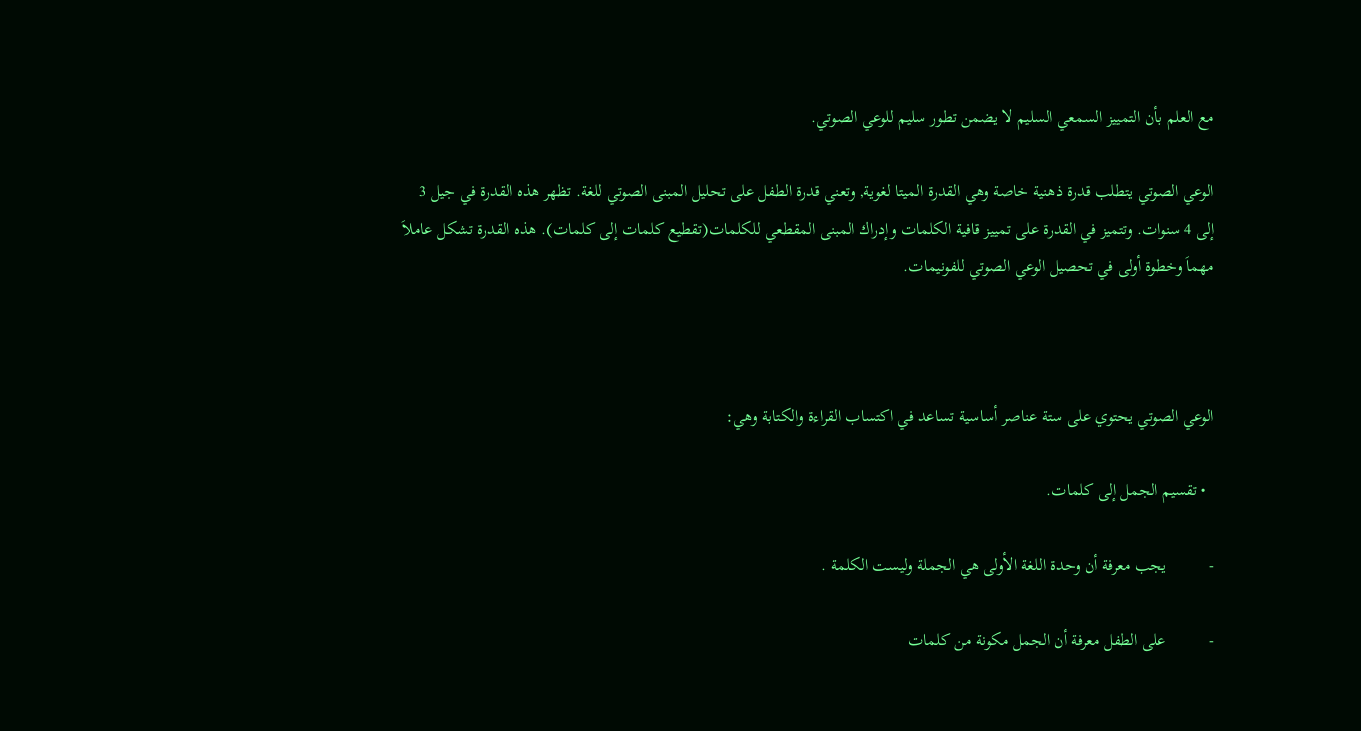مع العلم بأن التمييز السمعي السليم لا يضمن تطور سليم للوعي الصوتي.

الوعي الصوتي يتطلب قدرة ذهنية خاصة وهي القدرة الميتا لغوية, وتعني قدرة الطفل على تحليل المبنى الصوتي للغة. تظهر هذه القدرة في جيل 3 إلى 4 سنوات. وتتميز في القدرة على تمييز قافية الكلمات وإدراك المبنى المقطعي للكلمات(تقطيع كلمات إلى كلمات). هذه القدرة تشكل عاملاَ مهماَ وخطوة أولى في تحصيل الوعي الصوتي للفونيمات.



الوعي الصوتي يحتوي على ستة عناصر أساسية تساعد في اكتساب القراءة والكتابة وهي:

  • تقسيم الجمل إلى كلمات.

-          يجب معرفة أن وحدة اللغة الأولى هي الجملة وليست الكلمة .

-          على الطفل معرفة أن الجمل مكونة من كلمات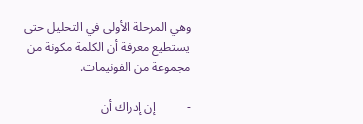وهي المرحلة الأولى في التحليل حتى               يستطيع معرفة أن الكلمة مكونة من مجموعة من الفونيمات.

-          إن إدراك أن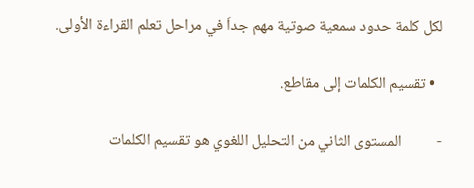لكل كلمة حدود سمعية صوتية مهم جداَ في مراحل تعلم القراءة الأولى.

  • تقسيم الكلمات إلى مقاطع.

-          المستوى الثاني من التحليل اللغوي هو تقسيم الكلمات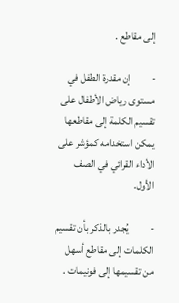إلى مقاطع .

-          إن مقدرة الطفل في مستوى رياض الأطفال على تقسيم الكلمة إلى مقاطعها يمكن استخدامه كمؤشر على الأداء القرائي في الصف الأول.

-          يُجدر بالذكر بأن تقسيم الكلمات إلى مقاطع أسهل من تقسيمها إلى فونيمات .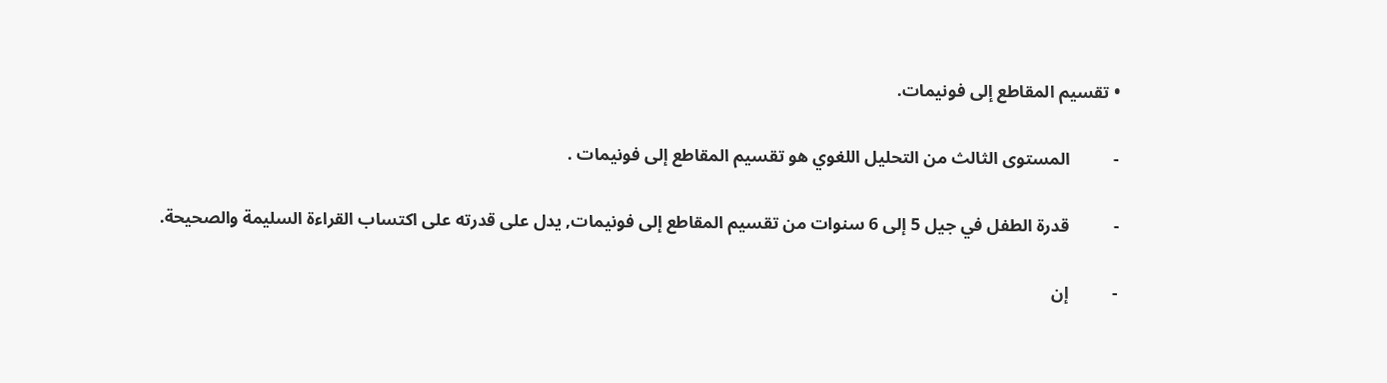• تقسيم المقاطع إلى فونيمات.

-          المستوى الثالث من التحليل اللغوي هو تقسيم المقاطع إلى فونيمات .

-          قدرة الطفل في جيل 5 إلى 6 سنوات من تقسيم المقاطع إلى فونيمات, يدل على قدرته على اكتساب القراءة السليمة والصحيحة.

-          إن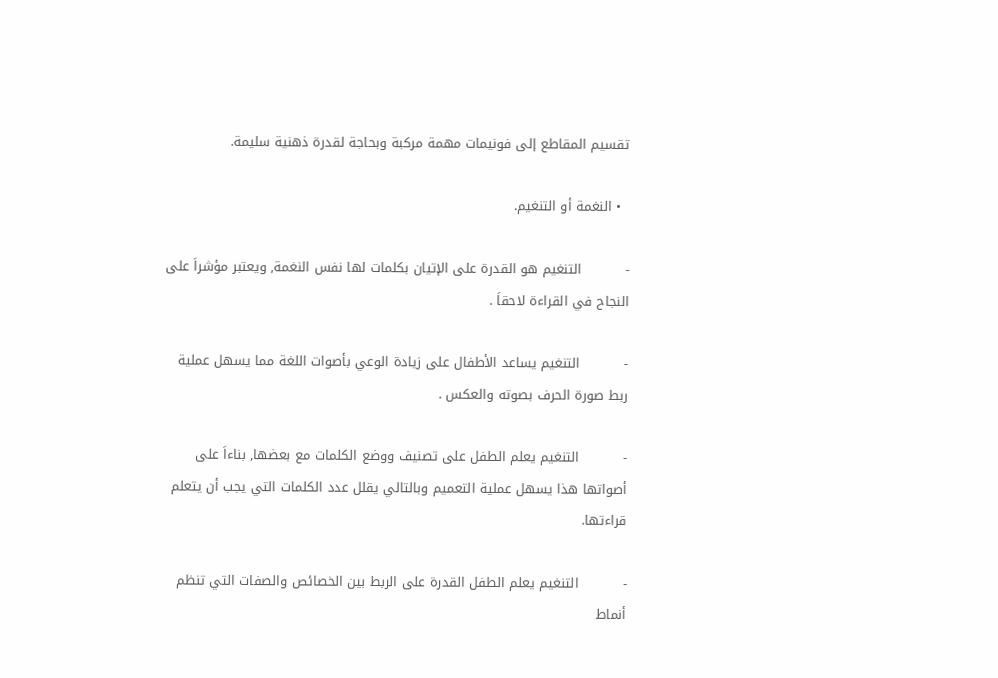تقسيم المقاطع إلى فونيمات مهمة مركبة وبحاجة لقدرة ذهنية سليمة.

  • النغمة أو التنغيم.

-          التنغيم هو القدرة على الإتيان بكلمات لها نفس النغمة, ويعتبر مؤشراَ على النجاح في القراءة لاحقاَ .

-          التنغيم يساعد الأطفال على زيادة الوعي بأصوات اللغة مما يسهل عملية ربط صورة الحرف بصوته والعكس .

-          التنغيم يعلم الطفل على تصنيف ووضع الكلمات مع بعضها, بناءاَ على أصواتها هذا يسهل عملية التعميم وبالتالي يقلل عدد الكلمات التي يجب أن يتعلم قراءتها.

-          التنغيم يعلم الطفل القدرة على الربط بين الخصائص والصفات التي تنظم أنماط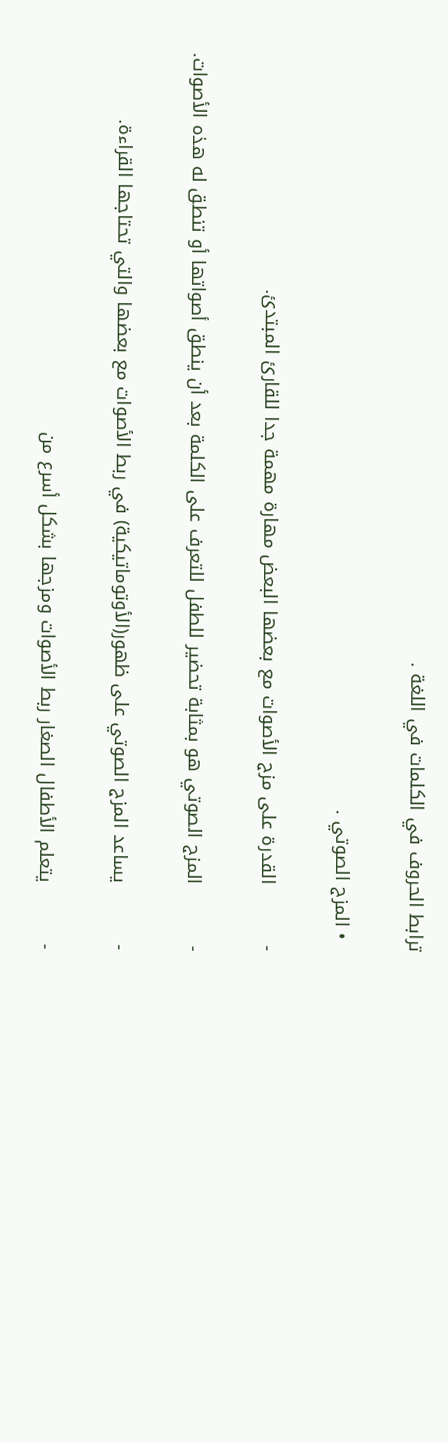ترابط الحروف في الكلمات في اللغة .

  • المزج الصوتي .

-          القدرة على مزج الأصوات مع بعضها البعض مهارة مهمة جدا للقارئ المبتدئ.

-          المزج الصوتي هو بمثابة تحضير للطفل للتعرف على الكلمة بعد أن ينطق أصواتها أو تنطق له هذه الأصوات.

-          يساعد المزج الصوتي على ظهور(الأوتوماتيكية) في ربط الأصوات مع بعضها والتي تحتاجها القراءة.

-          يتعلم الأطفال الصغار ربط الأصوات ومزجها بشكل أسرع من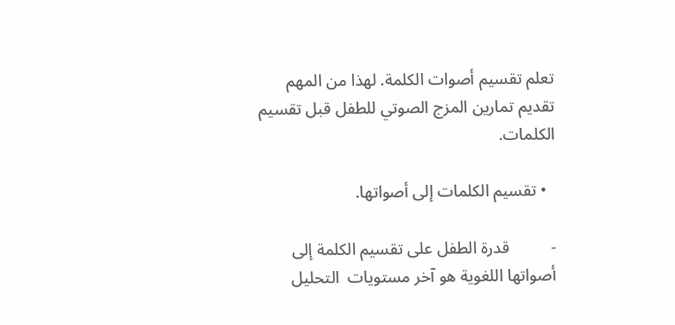تعلم تقسيم أصوات الكلمة. لهذا من المهم تقديم تمارين المزج الصوتي للطفل قبل تقسيم الكلمات.

  • تقسيم الكلمات إلى أصواتها.

-          قدرة الطفل على تقسيم الكلمة إلى أصواتها اللغوية هو آخر مستويات  التحليل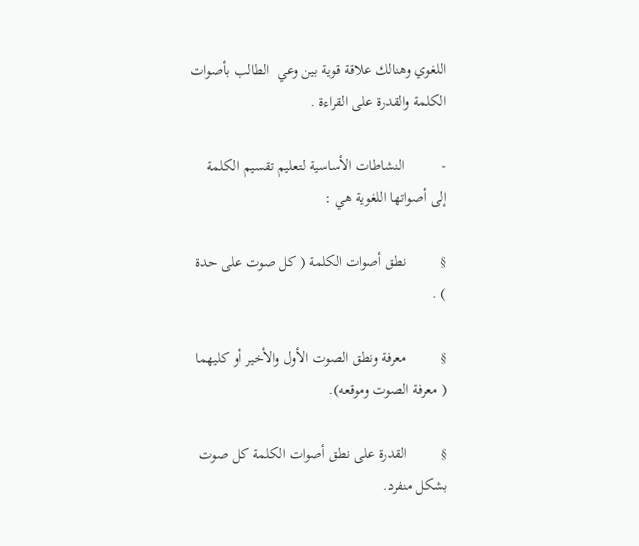اللغوي وهنالك علاقة قوية بين وعي  الطالب بأصوات الكلمة والقدرة على القراءة .

-          النشاطات الأساسية لتعليم تقسيم الكلمة إلى أصواتها اللغوية هي :

§         نطق أصوات الكلمة ( كل صوت على حدة ) .

§         معرفة ونطق الصوت الأول والأخير أو كليهما ( معرفة الصوت وموقعه).

§         القدرة على نطق أصوات الكلمة كل صوت بشكل منفرد.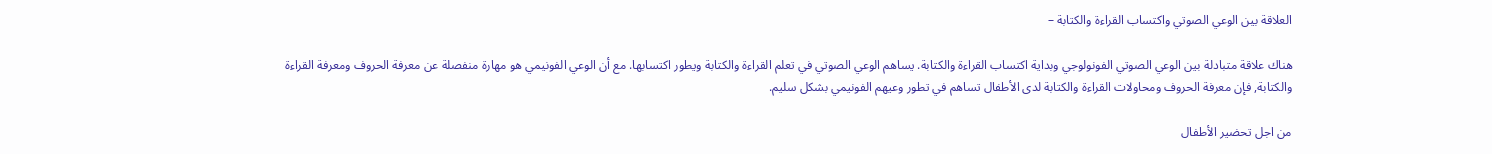العلاقة بين الوعي الصوتي واكتساب القراءة والكتابة –

هناك علاقة متبادلة بين الوعي الصوتي الفونولوجي وبداية اكتساب القراءة والكتابة. يساهم الوعي الصوتي في تعلم القراءة والكتابة ويطور اكتسابها. مع أن الوعي الفونيمي هو مهارة منفصلة عن معرفة الحروف ومعرفة القراءة والكتابة, فإن معرفة الحروف ومحاولات القراءة والكتابة لدى الأطفال تساهم في تطور وعيهم الفونيمي بشكل سليم.

من اجل تحضير الأطفال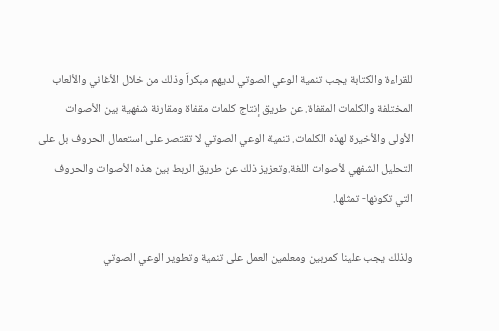للقراءة والكتابة يجب تنمية الوعي الصوتي لديهم مبكراَ وذلك من خلال الأغاني والألعاب المختلفة والكلمات المقفاة. عن طريق إنتاج كلمات مقفاة ومقارنة شفهية بين الأصوات الأولى والأخيرة لهذه الكلمات. تنمية الوعي الصوتي لا تقتصر على استعمال الحروف بل على التحليل الشفهي لأصوات اللغة.وتعزيز ذلك عن طريق الربط بين هذه الأصوات والحروف التي تكونها- تمثلها.

ولذلك يجب علينا كمربين ومعلمين العمل على تنمية وتطوير الوعي الصوتي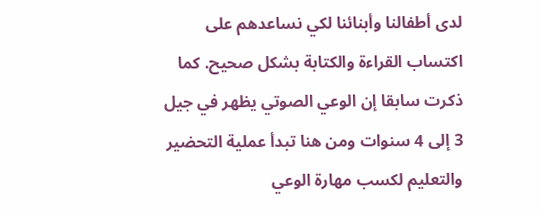لدى أطفالنا وأبنائنا لكي نساعدهم على اكتساب القراءة والكتابة بشكل صحيح. كما ذكرت سابقا إن الوعي الصوتي يظهر في جيل 3 إلى 4 سنوات ومن هنا تبدأ عملية التحضير والتعليم لكسب مهارة الوعي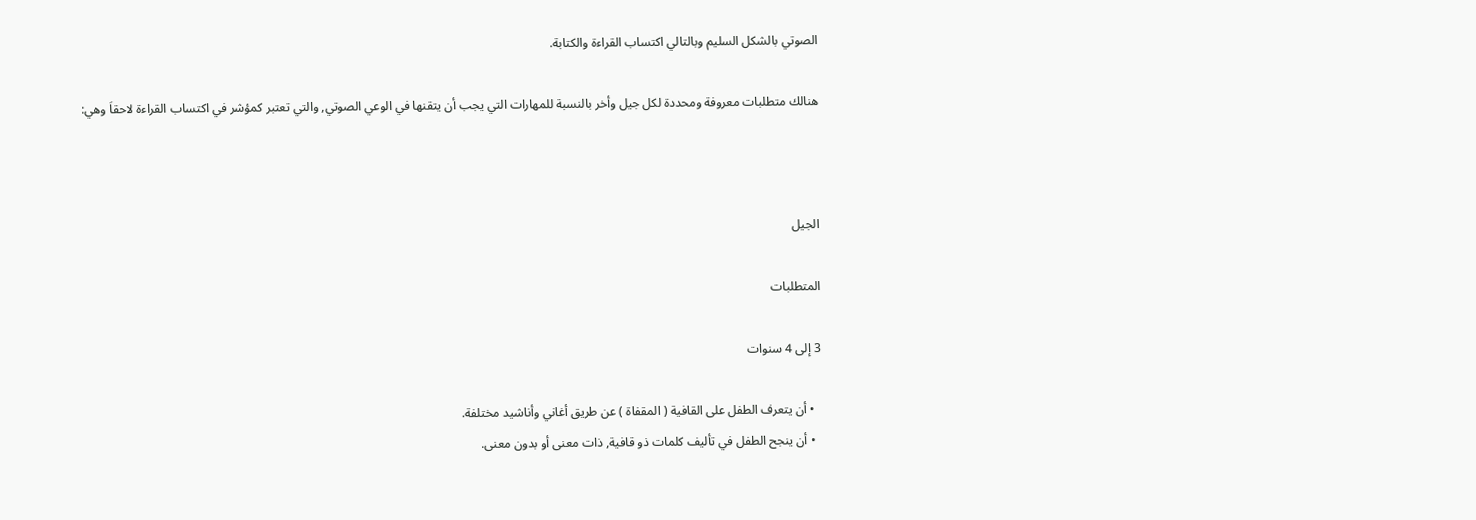الصوتي بالشكل السليم وبالتالي اكتساب القراءة والكتابة.

هنالك متطلبات معروفة ومحددة لكل جيل وأخر بالنسبة للمهارات التي يجب أن يتقنها في الوعي الصوتي, والتي تعتبر كمؤشر في اكتساب القراءة لاحقاَ وهي:



الجيل

المتطلبات

3 إلى 4 سنوات

  • أن يتعرف الطفل على القافية ( المقفاة ) عن طريق أغاني وأناشيد مختلفة.
  • أن ينجح الطفل في تأليف كلمات ذو قافية, ذات معنى أو بدون معنى.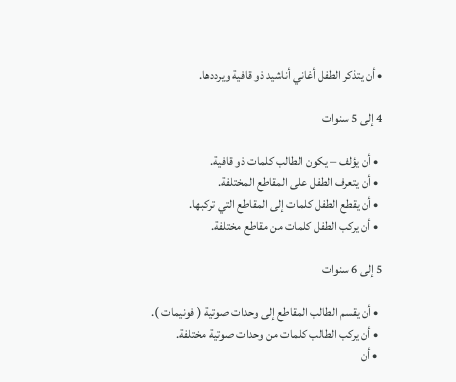• أن يتذكر الطفل أغاني أناشيد ذو قافية ويرددها.

4 إلى 5 سنوات

  • أن يؤلف – يكون الطالب كلمات ذو قافية.
  • أن يتعرف الطفل على المقاطع المختلفة.
  • أن يقطع الطفل كلمات إلى المقاطع التي تركبها.
  • أن يركب الطفل كلمات من مقاطع مختلفة.

5 إلى 6 سنوات

  • أن يقسم الطالب المقاطع إلى وحدات صوتية ( فونيمات ).
  • أن يركب الطالب كلمات من وحدات صوتية مختلفة.
  • أن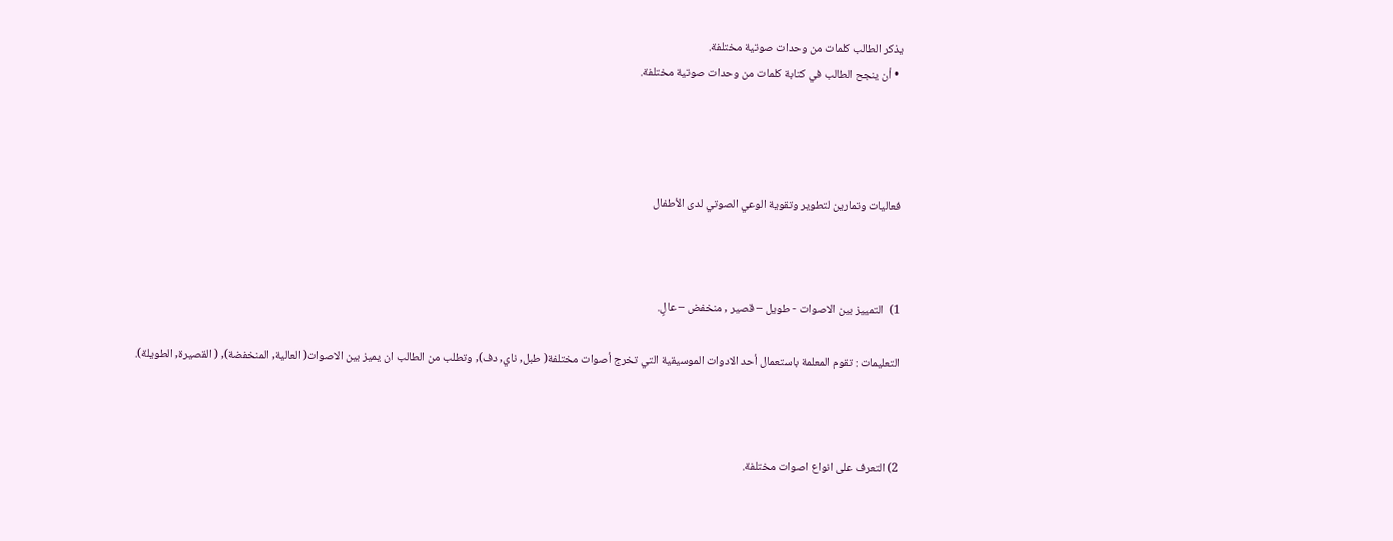يذكر الطالب كلمات من وحدات صوتية مختلفة.
  • أن ينجح الطالب في كتابة كلمات من وحدات صوتية مختلفة.




فعاليات وتمارين لتطوير وتقوية الوعي الصوتي لدى الأطفال



1)  التمييز بين الاصوات - طويل – قصير , منخفض – عالٍ.

التعليمات : تقوم المعلمة باستعمال أحد الادوات الموسيقية التي تخرج أصوات مختلفة( طبل, ناي, دف), وتطلب من الطالب ان يميز بين الاصوات( العالية, المنخفضة), ( القصيرة, الطويلة).



2) التعرف على انواع اصوات مختلفة.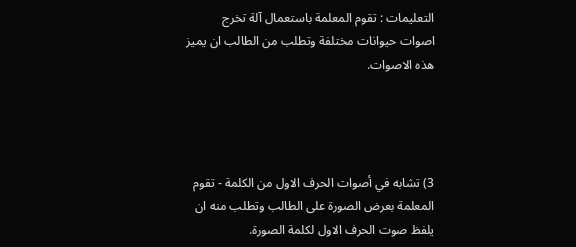التعليمات : تقوم المعلمة باستعمال آلة تخرج اصوات حيوانات مختلفة وتطلب من الطالب ان يميز هذه الاصوات.




3) تشابه في أصوات الحرف الاول من الكلمة - تقوم المعلمة بعرض الصورة على الطالب وتطلب منه ان يلفظ صوت الحرف الاول لكلمة الصورة.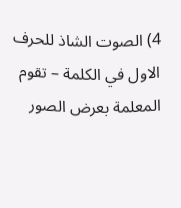4) الصوت الشاذ للحرف الاول في الكلمة – تقوم المعلمة بعرض الصور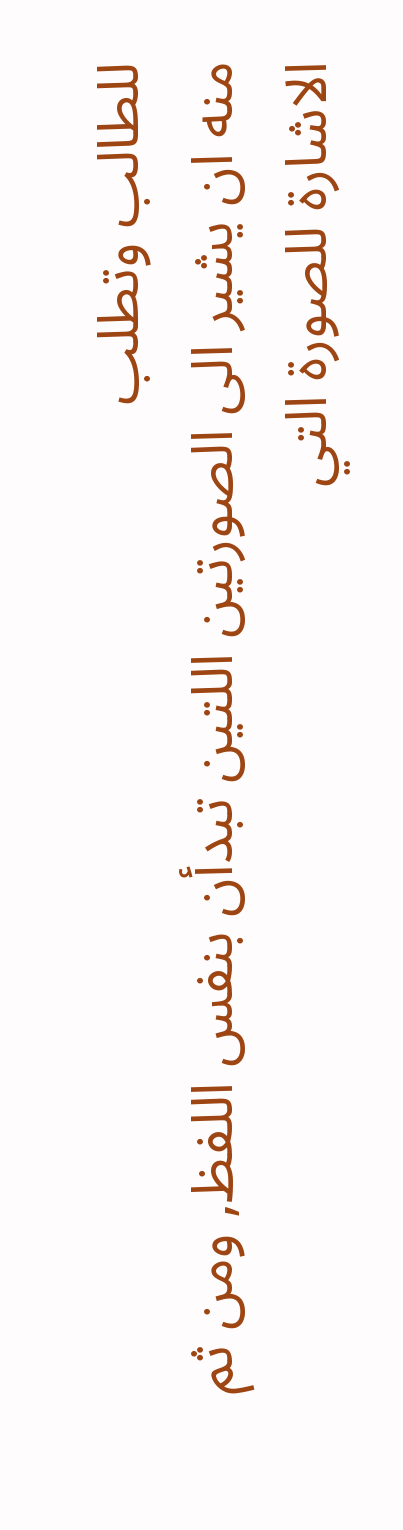للطالب وتطلب
منه ان يشير الى الصورتين اللتين تبدأن بنفس اللفظ, ومن ثم الاشارة للصورة التي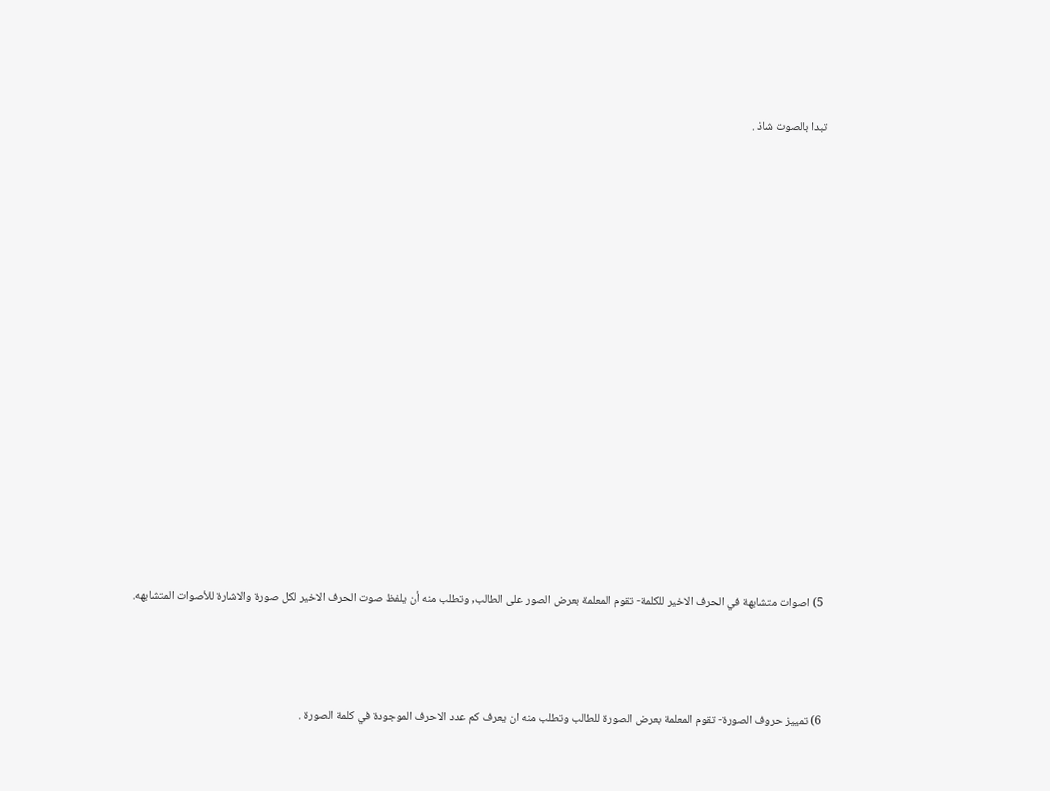تبدا بالصوت شاذ .



















5) اصوات متشابهة في الحرف الاخير للكلمة- تقوم المعلمة بعرض الصور على الطالب, وتطلب منه أن يلفظ صوت الحرف الاخير لكل صورة والاشارة للأصوات المتشابهه.




6) تمييز حروف الصورة- تقوم المعلمة بعرض الصورة للطالب وتطلب منه ان يعرف كم عدد الاحرف الموجودة في كلمة الصورة .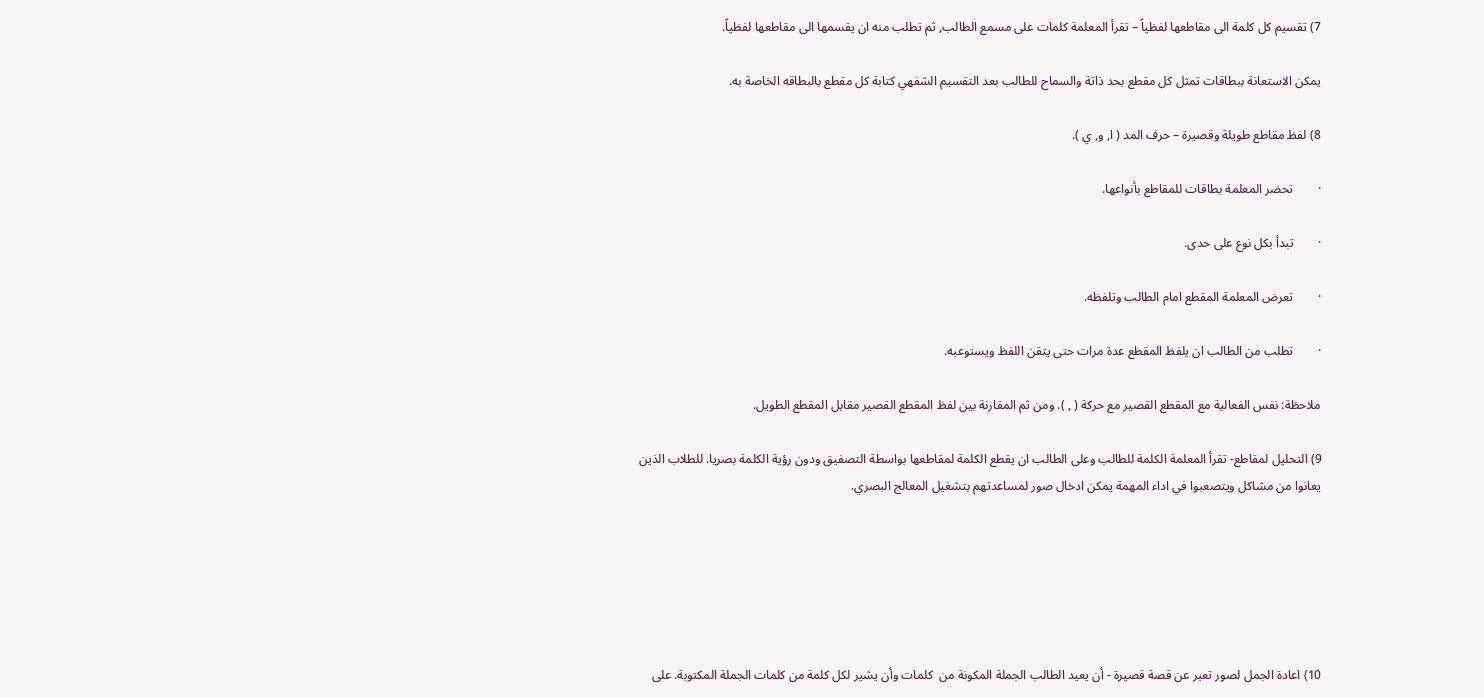7) تقسيم كل كلمة الى مقاطعها لفظياً – تقرأ المعلمة كلمات على مسمع الطالب, ثم تطلب منه ان يقسمها الى مقاطعها لفظياً.

يمكن الاستعانة ببطاقات تمثل كل مقطع بحد ذاتة والسماح للطالب بعد التقسيم الشفهي كتابة كل مقطع بالبطاقه الخاصة به.

8) لفظ مقاطع طويلة وقصيرة – حرف المد ( ا, و, ي ).

·        تحضر المعلمة بطاقات للمقاطع بأنواعها.

·        تبدأ بكل نوع على حدى.

·        تعرض المعلمة المقطع امام الطالب وتلفظه.

·        تطلب من الطالب ان يلفظ المقطع عدة مرات حتى يتقن اللفظ ويستوعبه.

ملاحظة: نفس الفعالية مع المقطع القصير مع حركة ( , ). ومن ثم المقارنة بين لفظ المقطع القصير مقابل المقطع الطويل.

9) التحليل لمقاطع- تقرأ المعلمة الكلمة للطالب وعلى الطالب ان يقطع الكلمة لمقاطعها بواسطة التصفيق ودون رؤية الكلمة بصريا. للطلاب الذين يعانوا من مشاكل ويتصعبوا في اداء المهمة يمكن ادخال صور لمساعدتهم بتشغيل المعالج البصري.






10) اعادة الجمل لصور تعبر عن قصة قصيرة - أن يعيد الطالب الجملة المكونة من  كلمات وأن يشير لكل كلمة من كلمات الجملة المكتوبة. على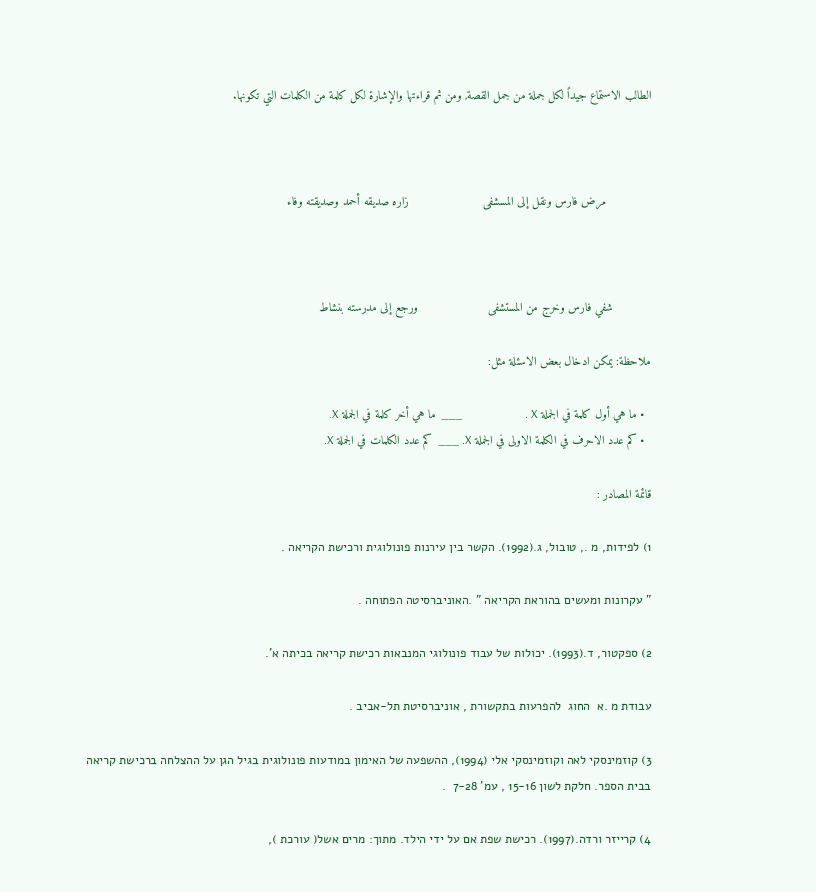الطالب الاستماع جيداً لكل جملة من جمل القصة, ومن ثم قراءتها والإشارة لكل كلمة من الكلمات التي تكونها.



             مرض فارس ونقل إلى المسشفى                     زاره صديقه أحمد وصديقته وفاء



           شفي فارس وخرج من المستشفى                    ورجع إلى مدرسته بنشاط

ملاحظة: يمكن ادخال بعض الاسئلة مثل:

  • ما هي أول كلمة في الجملة X .                     ___  ما هي أخر كلمة في الجملة X.
  • كم عدد الاحرف في الكلمة الاولى في الجملة X. ___  كم عدد الكلمات في الجملة X.

قائمة المصادر :

1) לפידות, מ ., טובול, ג.(1992). הקשר בין עירנות פונולוגית ורכישת הקריאה .

" עקרונות ומעשים בהוראת הקריאה " .האוניברסיטה הפתוחה .

2) ספקטור, ד.(1993). יכולות של עבוד פונולוגי המנבאות רכישת קריאה בכיתה א'.

עבודת מ .א  החוג  להפרעות בתקשורת , אוניברסיטת תל-אביב .

3) קוזמינסקי לאה וקוזמינסקי אלי (1994), ההשפעה של האימון במודעות פונולוגית בגיל הגן על ההצלחה ברכישת קריאה בבית הספר. חלקת לשון 15-16 , עמ' 7-28  .

4) קרייזר ורדה.(1997). רכישת שפת אם על ידי הילד. מתוך: מרים אשל( עורכת ),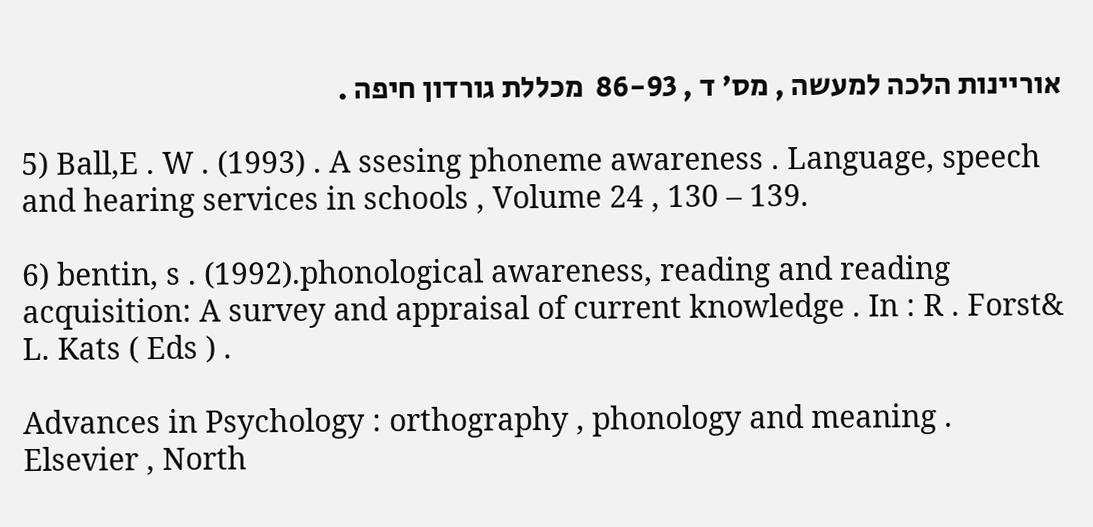אוריינות הלכה למעשה , מס' ד , 86-93  מכללת גורדון חיפה .

5) Ball,E . W . (1993) . A ssesing phoneme awareness . Language, speech and hearing services in schools , Volume 24 , 130 – 139.

6) bentin, s . (1992).phonological awareness, reading and reading acquisition: A survey and appraisal of current knowledge . In : R . Forst& L. Kats ( Eds ) .

Advances in Psychology : orthography , phonology and meaning . Elsevier , North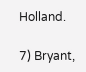Holland.

7) Bryant,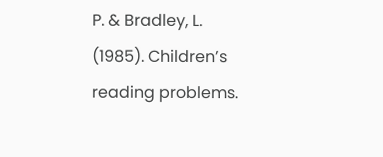P. & Bradley, L. (1985). Children’s reading problems.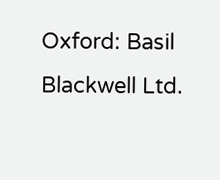Oxford: Basil Blackwell Ltd.